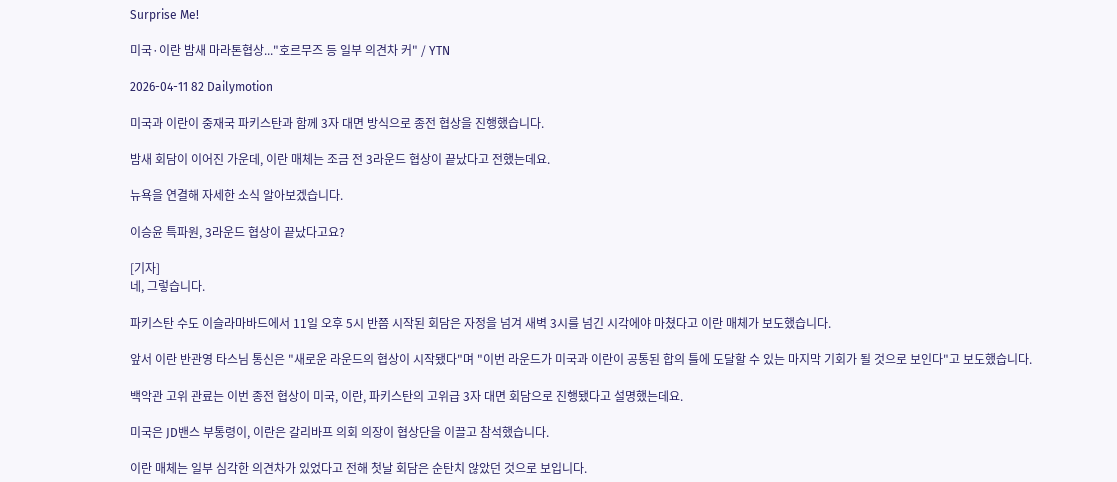Surprise Me!

미국·이란 밤새 마라톤협상..."호르무즈 등 일부 의견차 커" / YTN

2026-04-11 82 Dailymotion

미국과 이란이 중재국 파키스탄과 함께 3자 대면 방식으로 종전 협상을 진행했습니다.

밤새 회담이 이어진 가운데, 이란 매체는 조금 전 3라운드 협상이 끝났다고 전했는데요.

뉴욕을 연결해 자세한 소식 알아보겠습니다.

이승윤 특파원, 3라운드 협상이 끝났다고요?

[기자]
네, 그렇습니다.

파키스탄 수도 이슬라마바드에서 11일 오후 5시 반쯤 시작된 회담은 자정을 넘겨 새벽 3시를 넘긴 시각에야 마쳤다고 이란 매체가 보도했습니다.

앞서 이란 반관영 타스님 통신은 "새로운 라운드의 협상이 시작됐다"며 "이번 라운드가 미국과 이란이 공통된 합의 틀에 도달할 수 있는 마지막 기회가 될 것으로 보인다"고 보도했습니다.

백악관 고위 관료는 이번 종전 협상이 미국, 이란, 파키스탄의 고위급 3자 대면 회담으로 진행됐다고 설명했는데요.

미국은 JD밴스 부통령이, 이란은 갈리바프 의회 의장이 협상단을 이끌고 참석했습니다.

이란 매체는 일부 심각한 의견차가 있었다고 전해 첫날 회담은 순탄치 않았던 것으로 보입니다.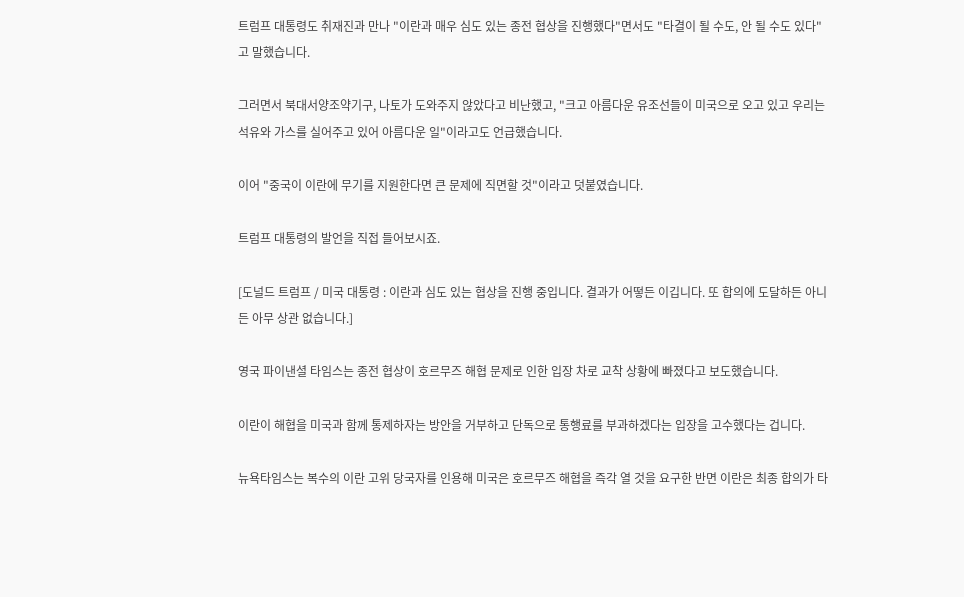트럼프 대통령도 취재진과 만나 "이란과 매우 심도 있는 종전 협상을 진행했다"면서도 "타결이 될 수도, 안 될 수도 있다"고 말했습니다.

그러면서 북대서양조약기구, 나토가 도와주지 않았다고 비난했고, "크고 아름다운 유조선들이 미국으로 오고 있고 우리는 석유와 가스를 실어주고 있어 아름다운 일"이라고도 언급했습니다.

이어 "중국이 이란에 무기를 지원한다면 큰 문제에 직면할 것"이라고 덧붙였습니다.

트럼프 대통령의 발언을 직접 들어보시죠.

[도널드 트럼프 / 미국 대통령 : 이란과 심도 있는 협상을 진행 중입니다. 결과가 어떻든 이깁니다. 또 합의에 도달하든 아니든 아무 상관 없습니다.]

영국 파이낸셜 타임스는 종전 협상이 호르무즈 해협 문제로 인한 입장 차로 교착 상황에 빠졌다고 보도했습니다.

이란이 해협을 미국과 함께 통제하자는 방안을 거부하고 단독으로 통행료를 부과하겠다는 입장을 고수했다는 겁니다.

뉴욕타임스는 복수의 이란 고위 당국자를 인용해 미국은 호르무즈 해협을 즉각 열 것을 요구한 반면 이란은 최종 합의가 타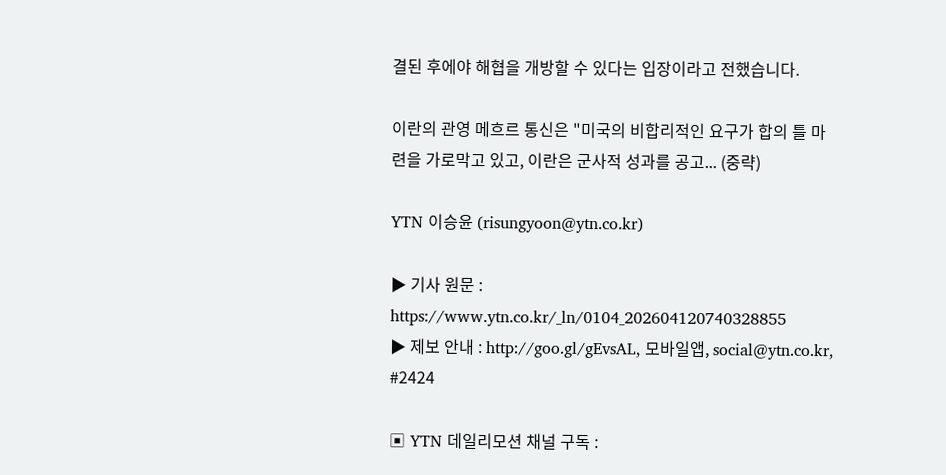결된 후에야 해협을 개방할 수 있다는 입장이라고 전했습니다.

이란의 관영 메흐르 통신은 "미국의 비합리적인 요구가 합의 틀 마련을 가로막고 있고, 이란은 군사적 성과를 공고... (중략)

YTN 이승윤 (risungyoon@ytn.co.kr)

▶ 기사 원문 : https://www.ytn.co.kr/_ln/0104_202604120740328855
▶ 제보 안내 : http://goo.gl/gEvsAL, 모바일앱, social@ytn.co.kr, #2424

▣ YTN 데일리모션 채널 구독 :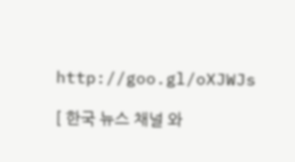http://goo.gl/oXJWJs

[ 한국 뉴스 채널 와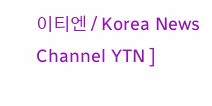이티엔 / Korea News Channel YTN ]